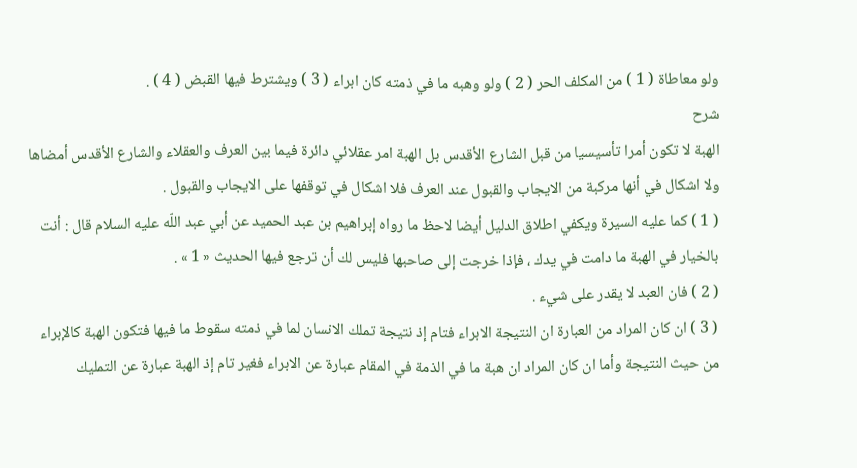ولو معاطاة ( 1 ) من المكلف الحر ( 2 ) ولو وهبه ما في ذمته كان ابراء ( 3 ) ويشترط فيها القبض ( 4 ) .
شرح
الهبة لا تكون أمرا تأسيسيا من قبل الشارع الأقدس بل الهبة امر عقلائي دائرة فيما بين العرف والعقلاء والشارع الأقدس أمضاها ولا اشكال في أنها مركبة من الايجاب والقبول عند العرف فلا اشكال في توقفها على الايجاب والقبول .
( 1 ) كما عليه السيرة ويكفي اطلاق الدليل أيضا لاحظ ما رواه إبراهيم بن عبد الحميد عن أبي عبد اللّه عليه السلام قال : أنت بالخيار في الهبة ما دامت في يدك ، فإذا خرجت إلى صاحبها فليس لك أن ترجع فيها الحديث « 1 » .
( 2 ) فان العبد لا يقدر على شيء .
( 3 ) ان كان المراد من العبارة ان النتيجة الابراء فتام إذ نتيجة تملك الانسان لما في ذمته سقوط ما فيها فتكون الهبة كالإبراء من حيث النتيجة وأما ان كان المراد ان هبة ما في الذمة في المقام عبارة عن الابراء فغير تام إذ الهبة عبارة عن التمليك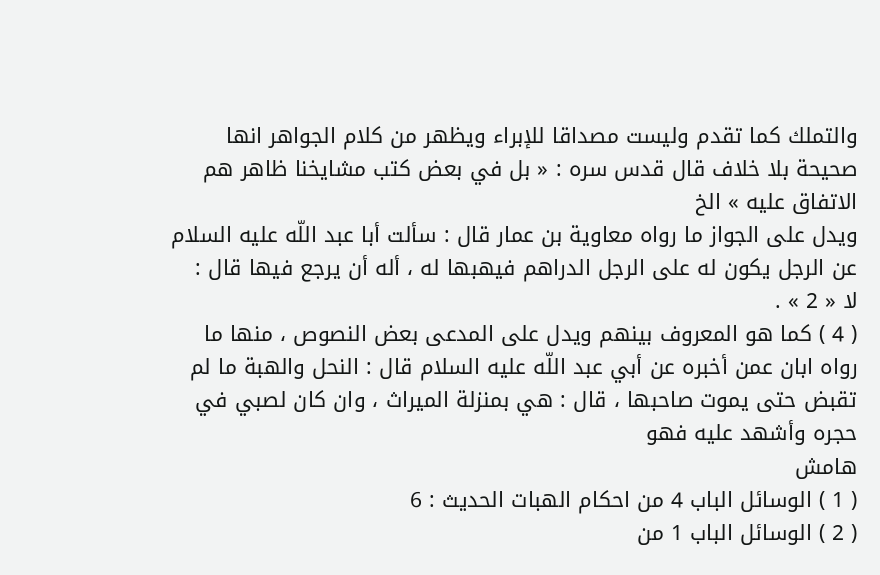والتملك كما تقدم وليست مصداقا للإبراء ويظهر من كلام الجواهر انها صحيحة بلا خلاف قال قدس سره : « بل في بعض كتب مشايخنا ظاهر هم الاتفاق عليه » الخ
ويدل على الجواز ما رواه معاوية بن عمار قال : سألت أبا عبد اللّه عليه السلام عن الرجل يكون له على الرجل الدراهم فيهبها له ، أله أن يرجع فيها قال :
لا « 2 » .
( 4 ) كما هو المعروف بينهم ويدل على المدعى بعض النصوص ، منها ما رواه ابان عمن أخبره عن أبي عبد اللّه عليه السلام قال : النحل والهبة ما لم تقبض حتى يموت صاحبها ، قال : هي بمنزلة الميراث ، وان كان لصبي في حجره وأشهد عليه فهو
هامش
( 1 ) الوسائل الباب 4 من احكام الهبات الحديث : 6
( 2 ) الوسائل الباب 1 من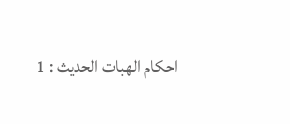احكام الهبات الحديث : 1